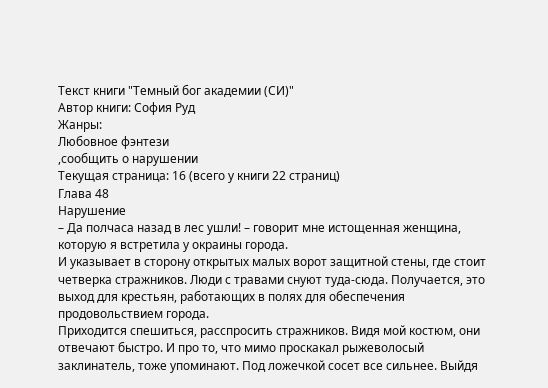Текст книги "Темный бог академии (СИ)"
Автор книги: София Руд
Жанры:
Любовное фэнтези
,сообщить о нарушении
Текущая страница: 16 (всего у книги 22 страниц)
Глава 48
Нарушение
– Да полчаса назад в лес ушли! – говорит мне истощенная женщина, которую я встретила у окраины города.
И указывает в сторону открытых малых ворот защитной стены, где стоит четверка стражников. Люди с травами снуют туда-сюда. Получается, это выход для крестьян, работающих в полях для обеспечения продовольствием города.
Приходится спешиться, расспросить стражников. Видя мой костюм, они отвечают быстро. И про то, что мимо проскакал рыжеволосый заклинатель, тоже упоминают. Под ложечкой сосет все сильнее. Выйдя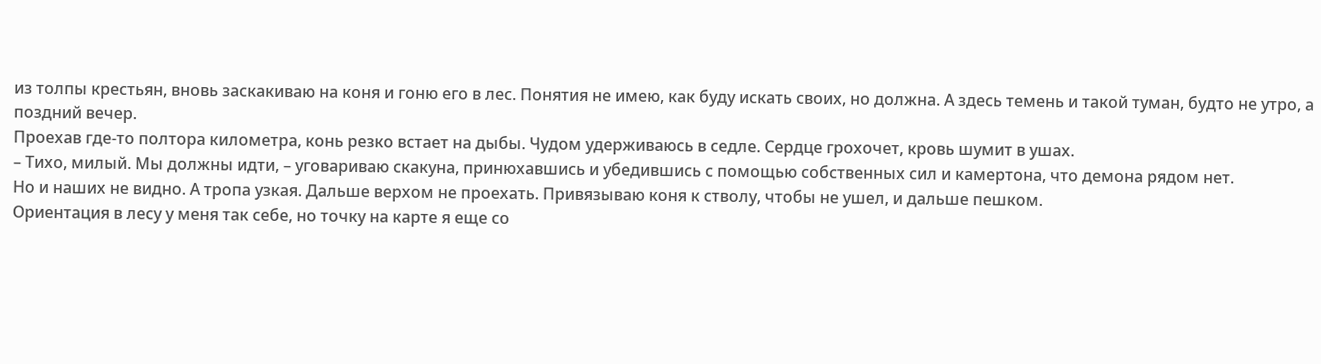из толпы крестьян, вновь заскакиваю на коня и гоню его в лес. Понятия не имею, как буду искать своих, но должна. А здесь темень и такой туман, будто не утро, а поздний вечер.
Проехав где-то полтора километра, конь резко встает на дыбы. Чудом удерживаюсь в седле. Сердце грохочет, кровь шумит в ушах.
– Тихо, милый. Мы должны идти, – уговариваю скакуна, принюхавшись и убедившись с помощью собственных сил и камертона, что демона рядом нет.
Но и наших не видно. А тропа узкая. Дальше верхом не проехать. Привязываю коня к стволу, чтобы не ушел, и дальше пешком.
Ориентация в лесу у меня так себе, но точку на карте я еще со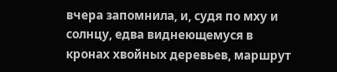вчера запомнила, и, судя по мху и солнцу, едва виднеющемуся в кронах хвойных деревьев, маршрут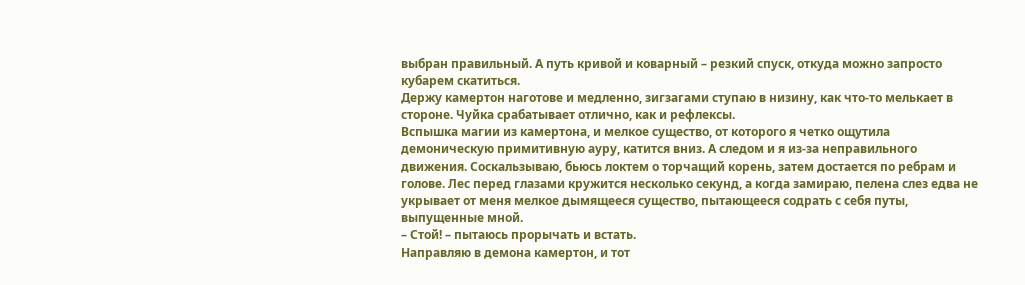выбран правильный. А путь кривой и коварный – резкий спуск, откуда можно запросто кубарем скатиться.
Держу камертон наготове и медленно, зигзагами ступаю в низину, как что-то мелькает в стороне. Чуйка срабатывает отлично, как и рефлексы.
Вспышка магии из камертона, и мелкое существо, от которого я четко ощутила демоническую примитивную ауру, катится вниз. А следом и я из-за неправильного движения. Соскальзываю, бьюсь локтем о торчащий корень, затем достается по ребрам и голове. Лес перед глазами кружится несколько секунд, а когда замираю, пелена слез едва не укрывает от меня мелкое дымящееся существо, пытающееся содрать с себя путы, выпущенные мной.
– Стой! – пытаюсь прорычать и встать.
Направляю в демона камертон, и тот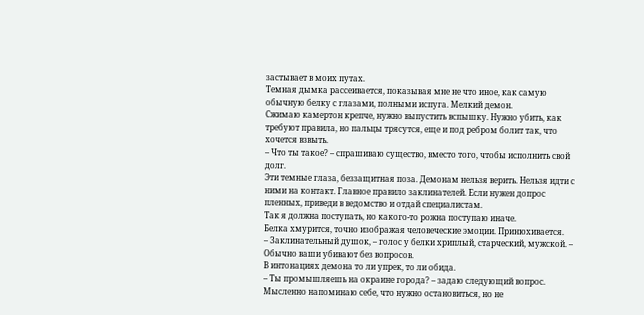застывает в моих путах.
Темная дымка рассеивается, показывая мне не что иное, как самую обычную белку с глазами, полными испуга. Мелкий демон.
Сжимаю камертон крепче, нужно выпустить вспышку. Нужно убить, как требуют правила, но пальцы трясутся, еще и под ребром болит так, что хочется взвыть.
– Что ты такое? – спрашиваю существо, вместо того, чтобы исполнить свой долг.
Эти темные глаза, беззащитная поза. Демонам нельзя верить. Нельзя идти с ними на контакт. Главное правило заклинателей. Если нужен допрос пленных, приведи в ведомство и отдай специалистам.
Так я должна поступать, но какого-то рожна поступаю иначе.
Белка хмурится, точно изображая человеческие эмоции. Принюхивается.
– Заклинательный душок, – голос у белки хриплый, старческий, мужской. – Обычно ваши убивают без вопросов.
В интонациях демона то ли упрек, то ли обида.
– Ты промышляешь на окраине города? – задаю следующий вопрос.
Мысленно напоминаю себе, что нужно остановиться, но не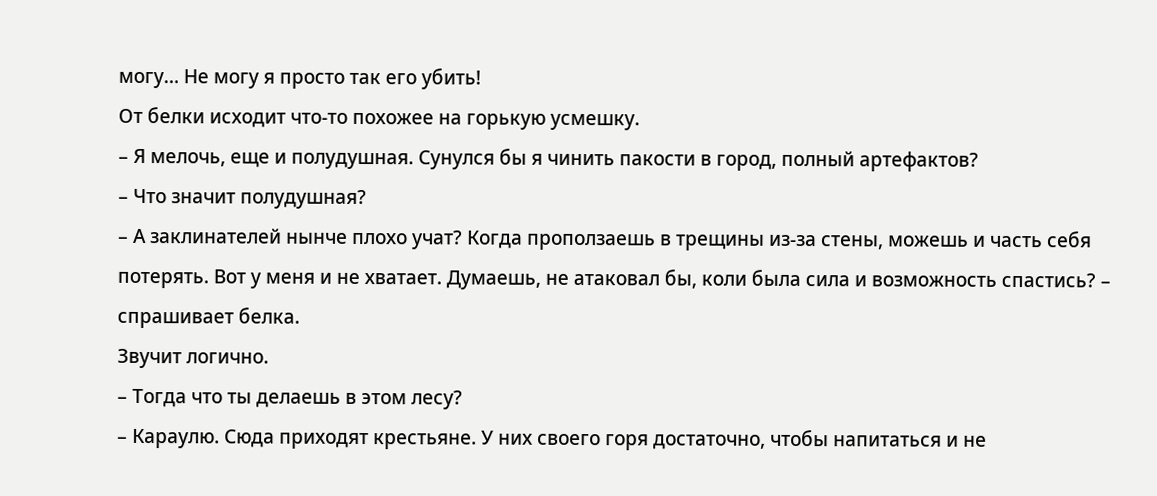могу… Не могу я просто так его убить!
От белки исходит что-то похожее на горькую усмешку.
– Я мелочь, еще и полудушная. Сунулся бы я чинить пакости в город, полный артефактов?
– Что значит полудушная?
– А заклинателей нынче плохо учат? Когда проползаешь в трещины из-за стены, можешь и часть себя потерять. Вот у меня и не хватает. Думаешь, не атаковал бы, коли была сила и возможность спастись? – спрашивает белка.
Звучит логично.
– Тогда что ты делаешь в этом лесу?
– Караулю. Сюда приходят крестьяне. У них своего горя достаточно, чтобы напитаться и не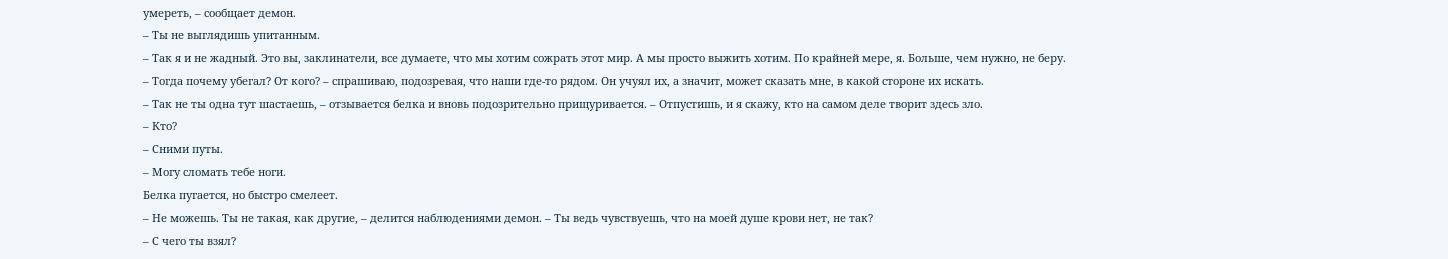умереть, – сообщает демон.
– Ты не выглядишь упитанным.
– Так я и не жадный. Это вы, заклинатели, все думаете, что мы хотим сожрать этот мир. А мы просто выжить хотим. По крайней мере, я. Больше, чем нужно, не беру.
– Тогда почему убегал? От кого? – спрашиваю, подозревая, что наши где-то рядом. Он учуял их, а значит, может сказать мне, в какой стороне их искать.
– Так не ты одна тут шастаешь, – отзывается белка и вновь подозрительно прищуривается. – Отпустишь, и я скажу, кто на самом деле творит здесь зло.
– Кто?
– Сними путы.
– Могу сломать тебе ноги.
Белка пугается, но быстро смелеет.
– Не можешь. Ты не такая, как другие, – делится наблюдениями демон. – Ты ведь чувствуешь, что на моей душе крови нет, не так?
– С чего ты взял?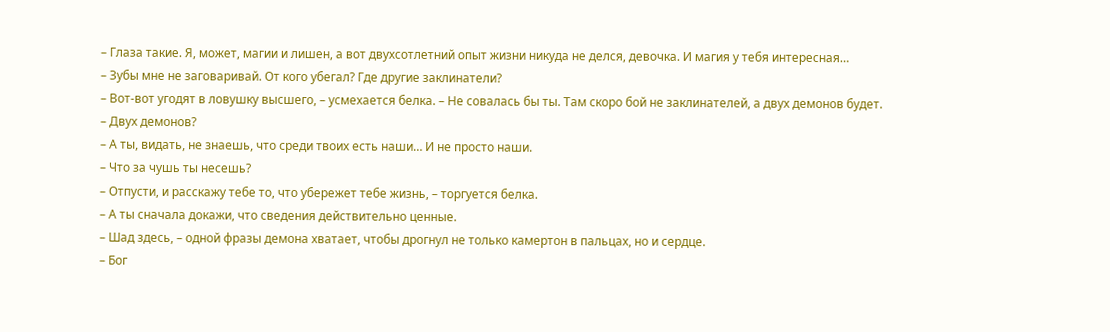– Глаза такие. Я, может, магии и лишен, а вот двухсотлетний опыт жизни никуда не делся, девочка. И магия у тебя интересная…
– Зубы мне не заговаривай. От кого убегал? Где другие заклинатели?
– Вот-вот угодят в ловушку высшего, – усмехается белка. – Не совалась бы ты. Там скоро бой не заклинателей, а двух демонов будет.
– Двух демонов?
– А ты, видать, не знаешь, что среди твоих есть наши… И не просто наши.
– Что за чушь ты несешь?
– Отпусти, и расскажу тебе то, что убережет тебе жизнь, – торгуется белка.
– А ты сначала докажи, что сведения действительно ценные.
– Шад здесь, – одной фразы демона хватает, чтобы дрогнул не только камертон в пальцах, но и сердце.
– Бог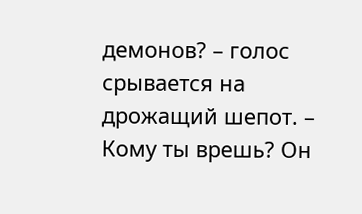демонов? – голос срывается на дрожащий шепот. – Кому ты врешь? Он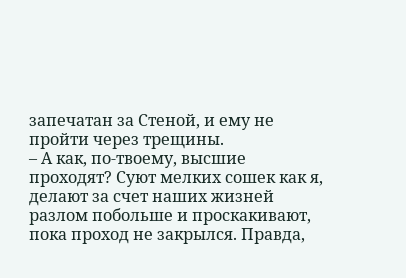запечатан за Стеной, и ему не пройти через трещины.
– А как, по-твоему, высшие проходят? Суют мелких сошек как я, делают за счет наших жизней разлом побольше и проскакивают, пока проход не закрылся. Правда,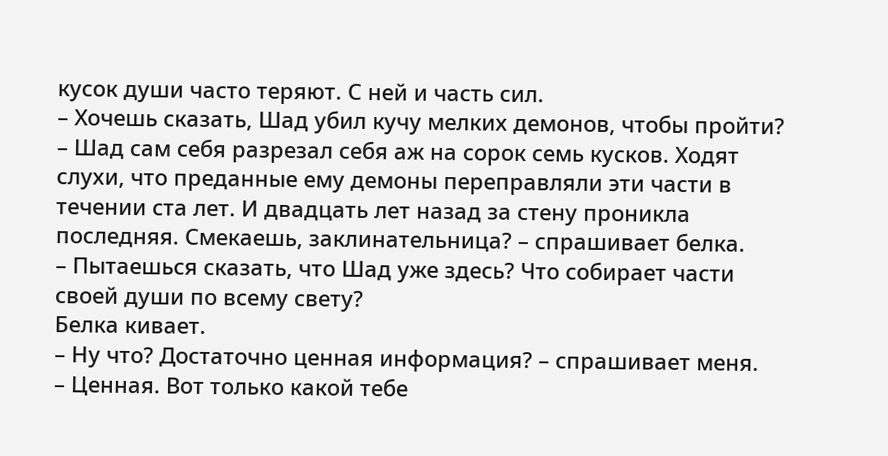кусок души часто теряют. С ней и часть сил.
– Хочешь сказать, Шад убил кучу мелких демонов, чтобы пройти?
– Шад сам себя разрезал себя аж на сорок семь кусков. Ходят слухи, что преданные ему демоны переправляли эти части в течении ста лет. И двадцать лет назад за стену проникла последняя. Смекаешь, заклинательница? – спрашивает белка.
– Пытаешься сказать, что Шад уже здесь? Что собирает части своей души по всему свету?
Белка кивает.
– Ну что? Достаточно ценная информация? – спрашивает меня.
– Ценная. Вот только какой тебе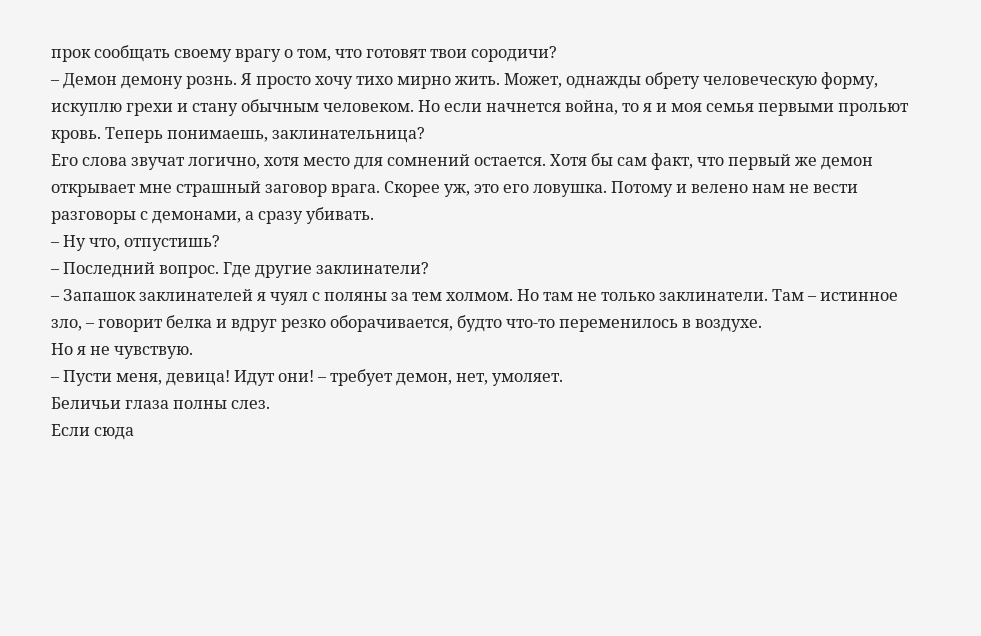прок сообщать своему врагу о том, что готовят твои сородичи?
– Демон демону рознь. Я просто хочу тихо мирно жить. Может, однажды обрету человеческую форму, искуплю грехи и стану обычным человеком. Но если начнется война, то я и моя семья первыми прольют кровь. Теперь понимаешь, заклинательница?
Его слова звучат логично, хотя место для сомнений остается. Хотя бы сам факт, что первый же демон открывает мне страшный заговор врага. Скорее уж, это его ловушка. Потому и велено нам не вести разговоры с демонами, а сразу убивать.
– Ну что, отпустишь?
– Последний вопрос. Где другие заклинатели?
– Запашок заклинателей я чуял с поляны за тем холмом. Но там не только заклинатели. Там – истинное зло, – говорит белка и вдруг резко оборачивается, будто что-то переменилось в воздухе.
Но я не чувствую.
– Пусти меня, девица! Идут они! – требует демон, нет, умоляет.
Беличьи глаза полны слез.
Если сюда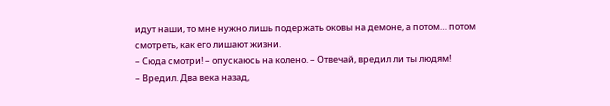идут наши, то мне нужно лишь подержать оковы на демоне, а потом… потом смотреть, как его лишают жизни.
– Сюда смотри! – опускаюсь на колено. – Отвечай, вредил ли ты людям!
– Вредил. Два века назад,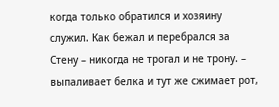когда только обратился и хозяину служил. Как бежал и перебрался за Стену – никогда не трогал и не трону. – выпаливает белка и тут же сжимает рот,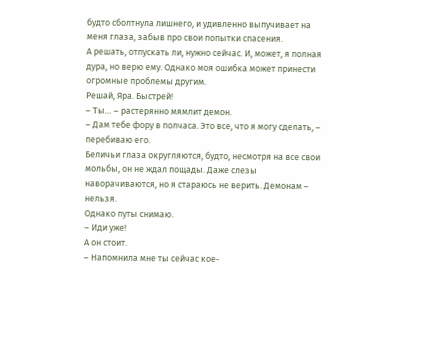будто сболтнула лишнего, и удивленно выпучивает на меня глаза, забыв про свои попытки спасения.
А решать, отпускать ли, нужно сейчас. И, может, я полная дура, но верю ему. Однако моя ошибка может принести огромные проблемы другим.
Решай, Яра. Быстрей!
– Ты… – растерянно мямлит демон.
– Дам тебе фору в полчаса. Это все, что я могу сделать, – перебиваю его.
Беличьи глаза округляются, будто, несмотря на все свои мольбы, он не ждал пощады. Даже слезы наворачиваются, но я стараюсь не верить. Демонам – нельзя.
Однако путы снимаю.
– Иди уже!
А он стоит.
– Напомнила мне ты сейчас кое-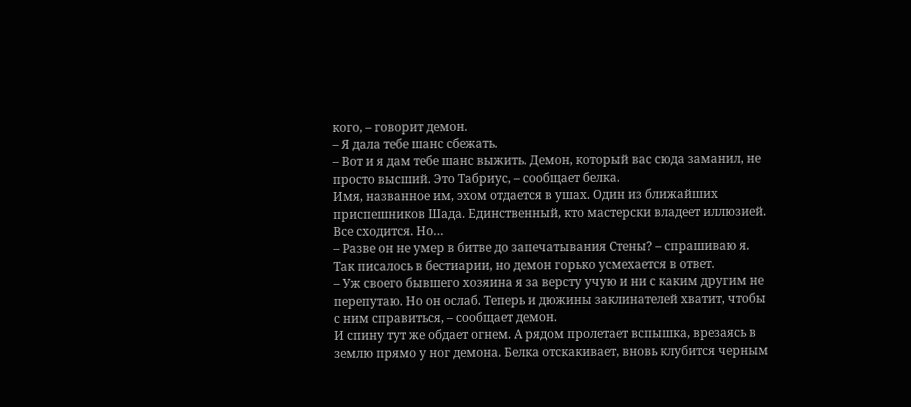кого, – говорит демон.
– Я дала тебе шанс сбежать.
– Вот и я дам тебе шанс выжить. Демон, который вас сюда заманил, не просто высший. Это Табриус, – сообщает белка.
Имя, названное им, эхом отдается в ушах. Один из ближайших приспешников Шада. Единственный, кто мастерски владеет иллюзией. Все сходится. Но…
– Разве он не умер в битве до запечатывания Стены? – спрашиваю я.
Так писалось в бестиарии, но демон горько усмехается в ответ.
– Уж своего бывшего хозяина я за версту учую и ни с каким другим не перепутаю. Но он ослаб. Теперь и дюжины заклинателей хватит, чтобы с ним справиться, – сообщает демон.
И спину тут же обдает огнем. А рядом пролетает вспышка, врезаясь в землю прямо у ног демона. Белка отскакивает, вновь клубится черным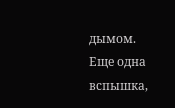дымом. Еще одна вспышка,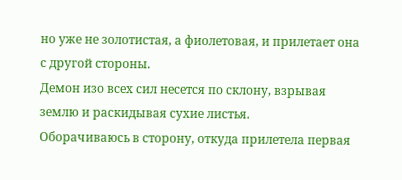но уже не золотистая, а фиолетовая, и прилетает она с другой стороны.
Демон изо всех сил несется по склону, взрывая землю и раскидывая сухие листья.
Оборачиваюсь в сторону, откуда прилетела первая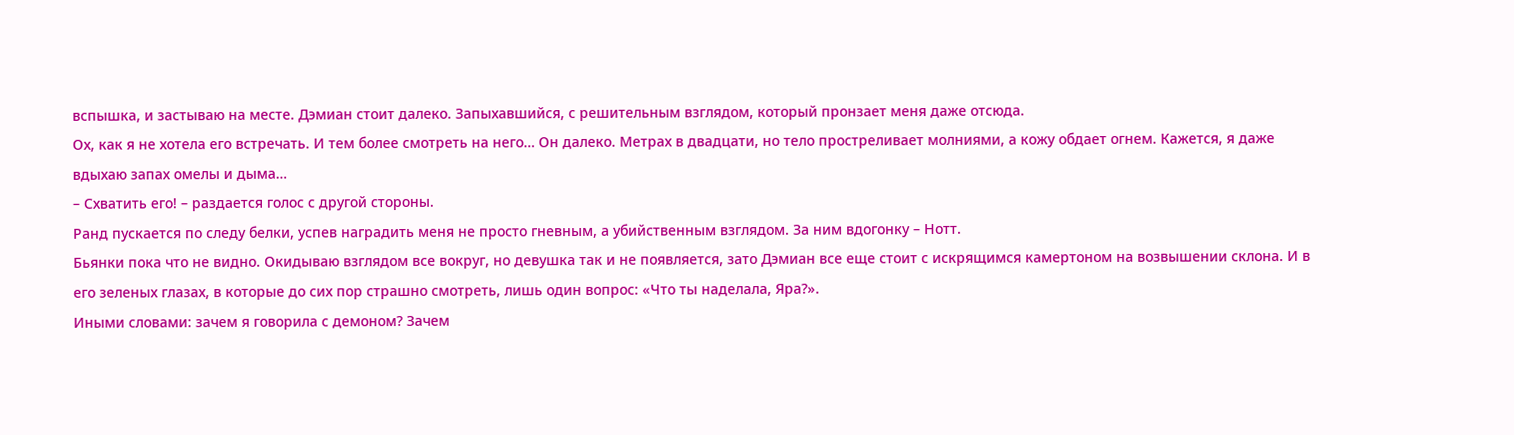вспышка, и застываю на месте. Дэмиан стоит далеко. Запыхавшийся, с решительным взглядом, который пронзает меня даже отсюда.
Ох, как я не хотела его встречать. И тем более смотреть на него… Он далеко. Метрах в двадцати, но тело простреливает молниями, а кожу обдает огнем. Кажется, я даже вдыхаю запах омелы и дыма…
– Схватить его! – раздается голос с другой стороны.
Ранд пускается по следу белки, успев наградить меня не просто гневным, а убийственным взглядом. За ним вдогонку – Нотт.
Бьянки пока что не видно. Окидываю взглядом все вокруг, но девушка так и не появляется, зато Дэмиан все еще стоит с искрящимся камертоном на возвышении склона. И в его зеленых глазах, в которые до сих пор страшно смотреть, лишь один вопрос: «Что ты наделала, Яра?».
Иными словами: зачем я говорила с демоном? Зачем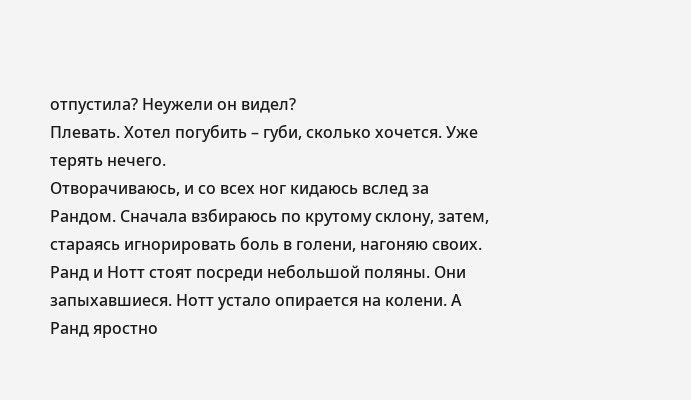отпустила? Неужели он видел?
Плевать. Хотел погубить – губи, сколько хочется. Уже терять нечего.
Отворачиваюсь, и со всех ног кидаюсь вслед за Рандом. Сначала взбираюсь по крутому склону, затем, стараясь игнорировать боль в голени, нагоняю своих.
Ранд и Нотт стоят посреди небольшой поляны. Они запыхавшиеся. Нотт устало опирается на колени. А Ранд яростно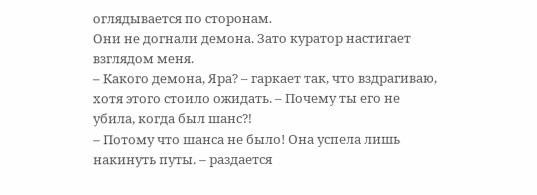оглядывается по сторонам.
Они не догнали демона. Зато куратор настигает взглядом меня.
– Какого демона, Яра? – гаркает так, что вздрагиваю, хотя этого стоило ожидать. – Почему ты его не убила, когда был шанс⁈
– Потому что шанса не было! Она успела лишь накинуть путы. – раздается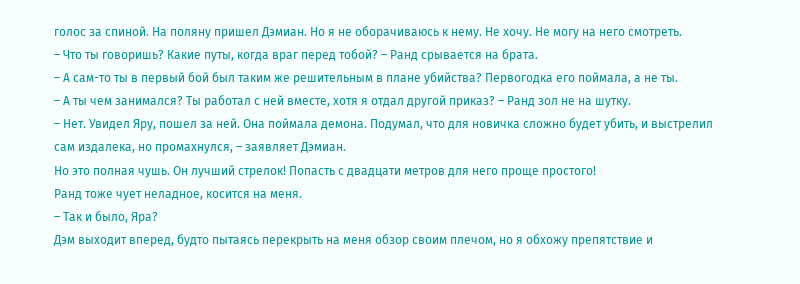голос за спиной. На поляну пришел Дэмиан. Но я не оборачиваюсь к нему. Не хочу. Не могу на него смотреть.
– Что ты говоришь? Какие путы, когда враг перед тобой? – Ранд срывается на брата.
– А сам-то ты в первый бой был таким же решительным в плане убийства? Первогодка его поймала, а не ты.
– А ты чем занимался? Ты работал с ней вместе, хотя я отдал другой приказ? – Ранд зол не на шутку.
– Нет. Увидел Яру, пошел за ней. Она поймала демона. Подумал, что для новичка сложно будет убить, и выстрелил сам издалека, но промахнулся, – заявляет Дэмиан.
Но это полная чушь. Он лучший стрелок! Попасть с двадцати метров для него проще простого!
Ранд тоже чует неладное, косится на меня.
– Так и было, Яра?
Дэм выходит вперед, будто пытаясь перекрыть на меня обзор своим плечом, но я обхожу препятствие и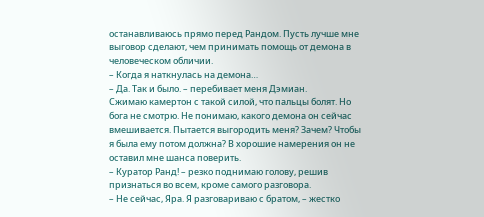останавливаюсь прямо перед Рандом. Пусть лучше мне выговор сделают, чем принимать помощь от демона в человеческом обличии.
– Когда я наткнулась на демона…
– Да. Так и было. – перебивает меня Дэмиан.
Сжимаю камертон с такой силой, что пальцы болят. Но бога не смотрю. Не понимаю, какого демона он сейчас вмешивается. Пытается выгородить меня? Зачем? Чтобы я была ему потом должна? В хорошие намерения он не оставил мне шанса поверить.
– Куратор Ранд! – резко поднимаю голову, решив признаться во всем, кроме самого разговора.
– Не сейчас, Яра. Я разговариваю с братом, – жестко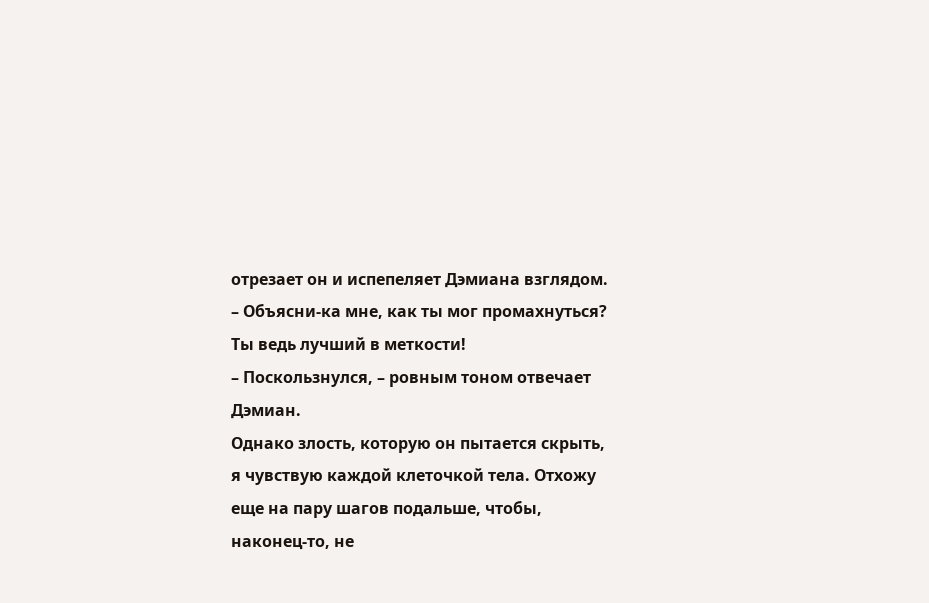отрезает он и испепеляет Дэмиана взглядом. – Объясни-ка мне, как ты мог промахнуться? Ты ведь лучший в меткости!
– Поскользнулся, – ровным тоном отвечает Дэмиан.
Однако злость, которую он пытается скрыть, я чувствую каждой клеточкой тела. Отхожу еще на пару шагов подальше, чтобы, наконец-то, не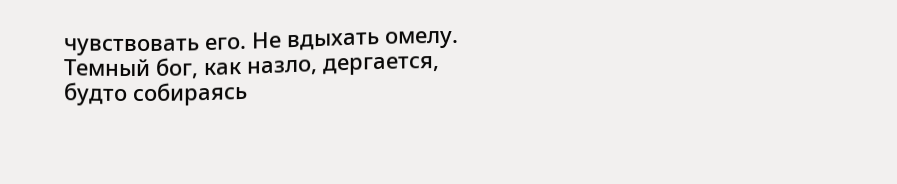чувствовать его. Не вдыхать омелу.
Темный бог, как назло, дергается, будто собираясь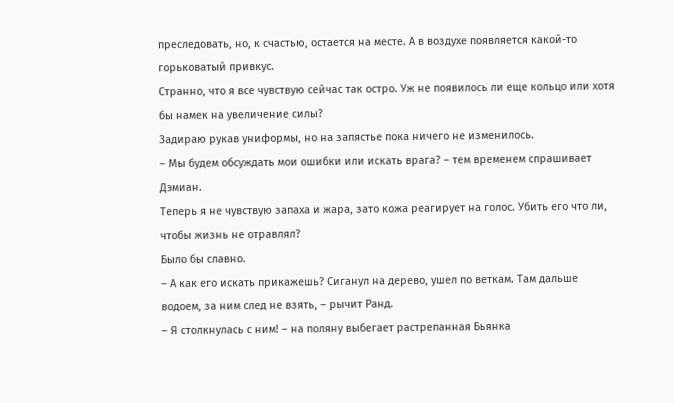преследовать, но, к счастью, остается на месте. А в воздухе появляется какой-то горьковатый привкус.
Странно, что я все чувствую сейчас так остро. Уж не появилось ли еще кольцо или хотя бы намек на увеличение силы?
Задираю рукав униформы, но на запястье пока ничего не изменилось.
– Мы будем обсуждать мои ошибки или искать врага? – тем временем спрашивает Дэмиан.
Теперь я не чувствую запаха и жара, зато кожа реагирует на голос. Убить его что ли, чтобы жизнь не отравлял?
Было бы славно.
– А как его искать прикажешь? Сиганул на дерево, ушел по веткам. Там дальше водоем, за ним след не взять, – рычит Ранд.
– Я столкнулась с ним! – на поляну выбегает растрепанная Бьянка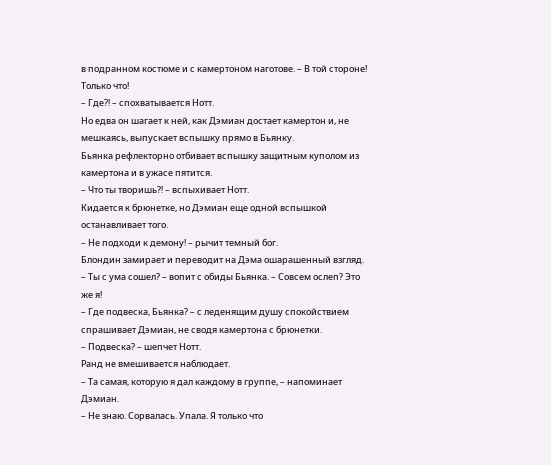в подранном костюме и с камертоном наготове. – В той стороне! Только что!
– Где⁈ – спохватывается Нотт.
Но едва он шагает к ней, как Дэмиан достает камертон и, не мешкаясь, выпускает вспышку прямо в Бьянку.
Бьянка рефлекторно отбивает вспышку защитным куполом из камертона и в ужасе пятится.
– Что ты творишь⁈ – вспыхивает Нотт.
Кидается к брюнетке, но Дэмиан еще одной вспышкой останавливает того.
– Не подходи к демону! – рычит темный бог.
Блондин замирает и переводит на Дэма ошарашенный взгляд.
– Ты с ума сошел? – вопит с обиды Бьянка. – Совсем ослеп? Это же я!
– Где подвеска, Бьянка? – с леденящим душу спокойствием спрашивает Дэмиан, не сводя камертона с брюнетки.
– Подвеска? – шепчет Нотт.
Ранд не вмешивается наблюдает.
– Та самая, которую я дал каждому в группе, – напоминает Дэмиан.
– Не знаю. Сорвалась. Упала. Я только что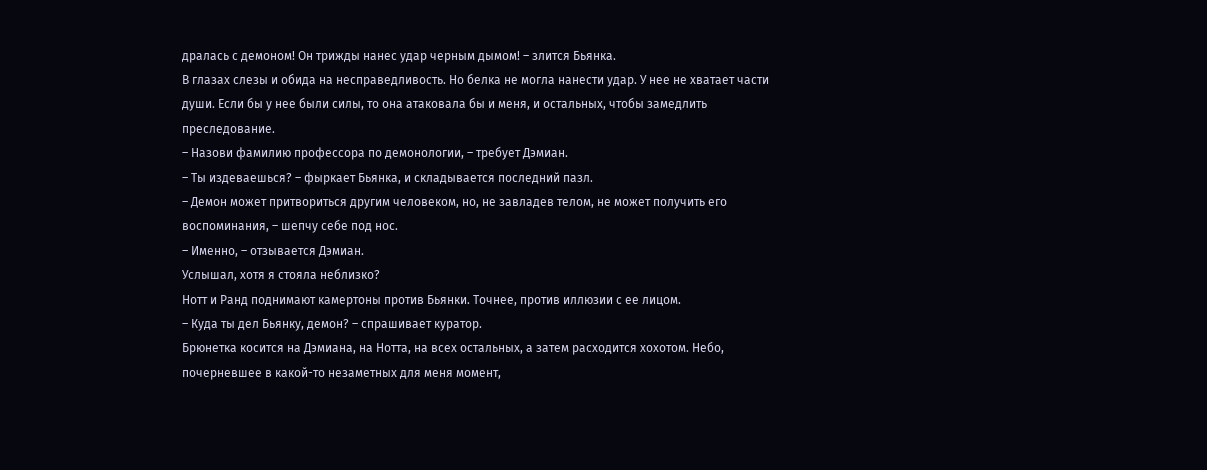дралась с демоном! Он трижды нанес удар черным дымом! – злится Бьянка.
В глазах слезы и обида на несправедливость. Но белка не могла нанести удар. У нее не хватает части души. Если бы у нее были силы, то она атаковала бы и меня, и остальных, чтобы замедлить преследование.
– Назови фамилию профессора по демонологии, – требует Дэмиан.
– Ты издеваешься? – фыркает Бьянка, и складывается последний пазл.
– Демон может притвориться другим человеком, но, не завладев телом, не может получить его воспоминания, – шепчу себе под нос.
– Именно, – отзывается Дэмиан.
Услышал, хотя я стояла неблизко?
Нотт и Ранд поднимают камертоны против Бьянки. Точнее, против иллюзии с ее лицом.
– Куда ты дел Бьянку, демон? – спрашивает куратор.
Брюнетка косится на Дэмиана, на Нотта, на всех остальных, а затем расходится хохотом. Небо, почерневшее в какой-то незаметных для меня момент,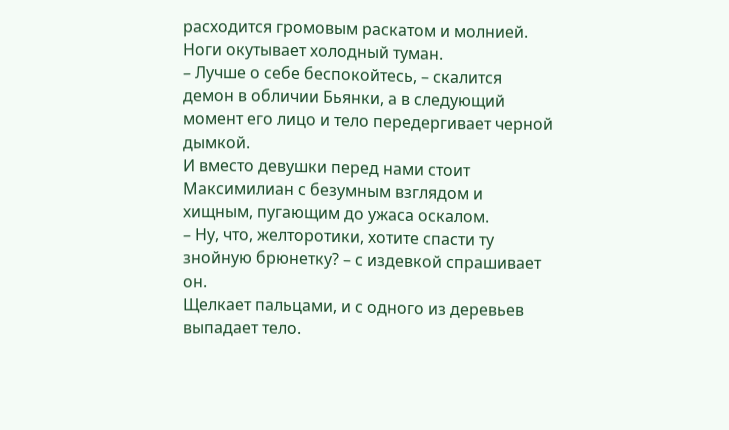расходится громовым раскатом и молнией. Ноги окутывает холодный туман.
– Лучше о себе беспокойтесь, – скалится демон в обличии Бьянки, а в следующий момент его лицо и тело передергивает черной дымкой.
И вместо девушки перед нами стоит Максимилиан с безумным взглядом и хищным, пугающим до ужаса оскалом.
– Ну, что, желторотики, хотите спасти ту знойную брюнетку? – с издевкой спрашивает он.
Щелкает пальцами, и с одного из деревьев выпадает тело.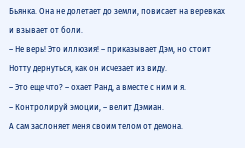Бьянка. Она не долетает до земли, повисает на веревках и взывает от боли.
– Не верь! Это иллюзия! – приказывает Дэм, но стоит Нотту дернуться, как он исчезает из виду.
– Это еще что? – охает Ранд, а вместе с ним и я.
– Контролируй эмоции, – велит Дэмиан.
А сам заслоняет меня своим телом от демона.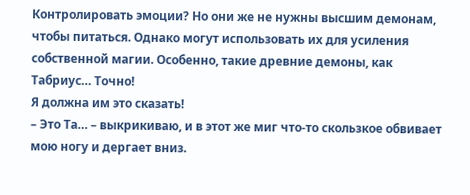Контролировать эмоции? Но они же не нужны высшим демонам, чтобы питаться. Однако могут использовать их для усиления собственной магии. Особенно, такие древние демоны, как Табриус… Точно!
Я должна им это сказать!
– Это Та… – выкрикиваю, и в этот же миг что-то скользкое обвивает мою ногу и дергает вниз.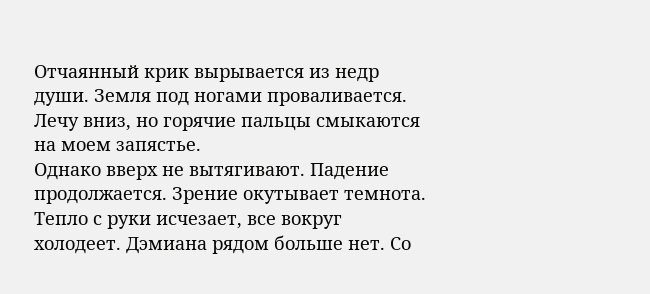Отчаянный крик вырывается из недр души. Земля под ногами проваливается. Лечу вниз, но горячие пальцы смыкаются на моем запястье.
Однако вверх не вытягивают. Падение продолжается. Зрение окутывает темнота. Тепло с руки исчезает, все вокруг холодеет. Дэмиана рядом больше нет. Со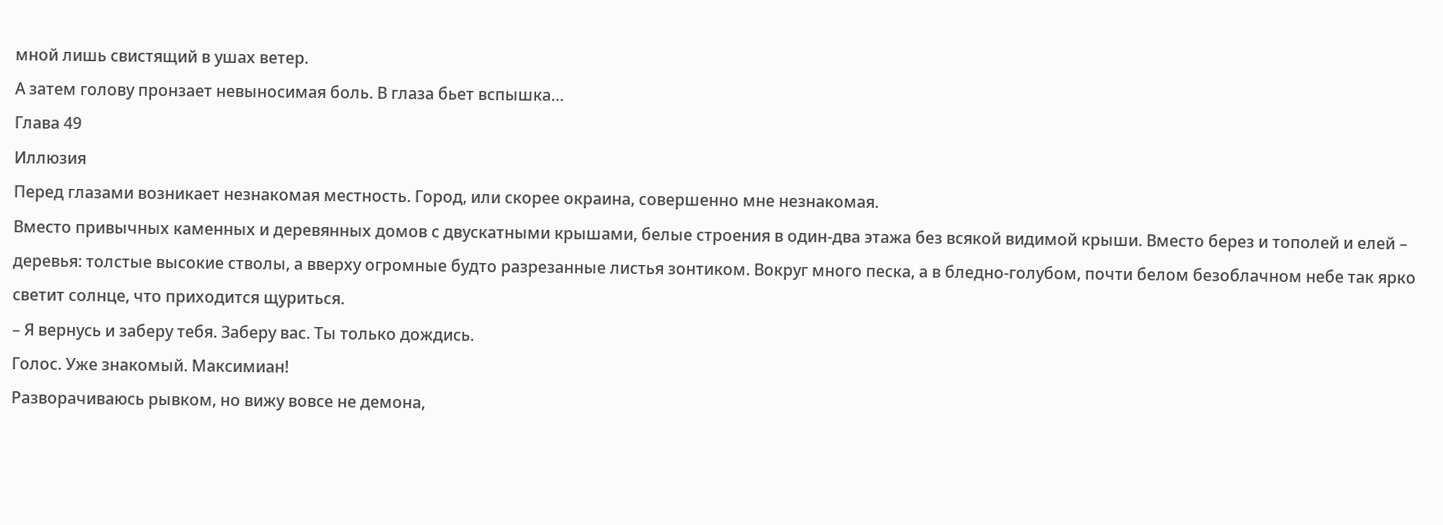мной лишь свистящий в ушах ветер.
А затем голову пронзает невыносимая боль. В глаза бьет вспышка…
Глава 49
Иллюзия
Перед глазами возникает незнакомая местность. Город, или скорее окраина, совершенно мне незнакомая.
Вместо привычных каменных и деревянных домов с двускатными крышами, белые строения в один-два этажа без всякой видимой крыши. Вместо берез и тополей и елей – деревья: толстые высокие стволы, а вверху огромные будто разрезанные листья зонтиком. Вокруг много песка, а в бледно-голубом, почти белом безоблачном небе так ярко светит солнце, что приходится щуриться.
– Я вернусь и заберу тебя. Заберу вас. Ты только дождись.
Голос. Уже знакомый. Максимиан!
Разворачиваюсь рывком, но вижу вовсе не демона,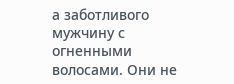а заботливого мужчину с огненными волосами. Они не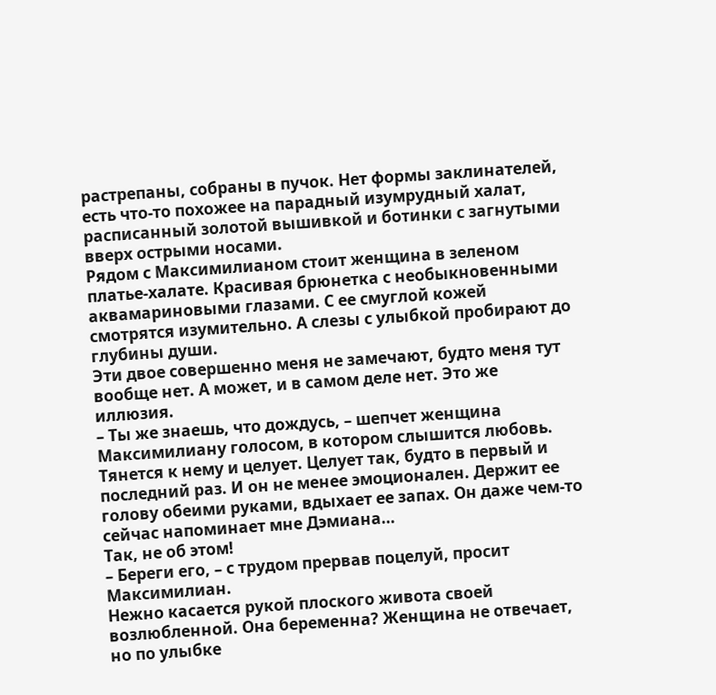растрепаны, собраны в пучок. Нет формы заклинателей, есть что-то похожее на парадный изумрудный халат, расписанный золотой вышивкой и ботинки с загнутыми вверх острыми носами.
Рядом с Максимилианом стоит женщина в зеленом платье-халате. Красивая брюнетка с необыкновенными аквамариновыми глазами. С ее смуглой кожей смотрятся изумительно. А слезы с улыбкой пробирают до глубины души.
Эти двое совершенно меня не замечают, будто меня тут вообще нет. А может, и в самом деле нет. Это же иллюзия.
– Ты же знаешь, что дождусь, – шепчет женщина Максимилиану голосом, в котором слышится любовь.
Тянется к нему и целует. Целует так, будто в первый и последний раз. И он не менее эмоционален. Держит ее голову обеими руками, вдыхает ее запах. Он даже чем-то сейчас напоминает мне Дэмиана…
Так, не об этом!
– Береги его, – с трудом прервав поцелуй, просит Максимилиан.
Нежно касается рукой плоского живота своей возлюбленной. Она беременна? Женщина не отвечает, но по улыбке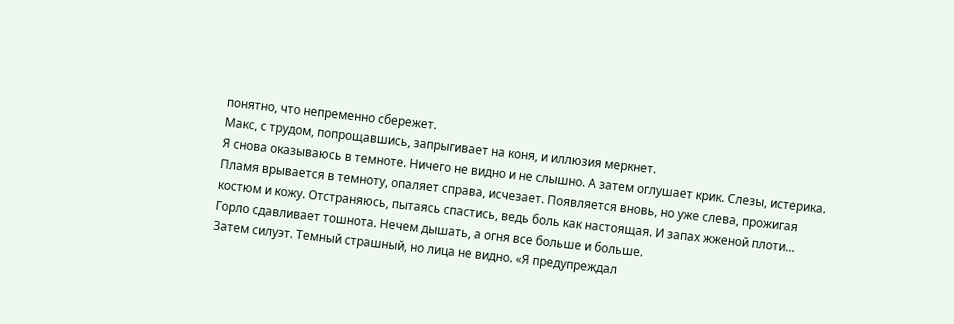понятно, что непременно сбережет.
Макс, с трудом, попрощавшись, запрыгивает на коня, и иллюзия меркнет.
Я снова оказываюсь в темноте. Ничего не видно и не слышно. А затем оглушает крик. Слезы, истерика.
Пламя врывается в темноту, опаляет справа, исчезает. Появляется вновь, но уже слева, прожигая костюм и кожу. Отстраняюсь, пытаясь спастись, ведь боль как настоящая. И запах жженой плоти… Горло сдавливает тошнота. Нечем дышать, а огня все больше и больше.
Затем силуэт. Темный страшный, но лица не видно. «Я предупреждал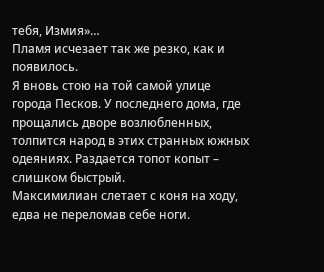тебя, Измия»…
Пламя исчезает так же резко, как и появилось.
Я вновь стою на той самой улице города Песков. У последнего дома, где прощались дворе возлюбленных, толпится народ в этих странных южных одеяниях. Раздается топот копыт – слишком быстрый.
Максимилиан слетает с коня на ходу, едва не переломав себе ноги.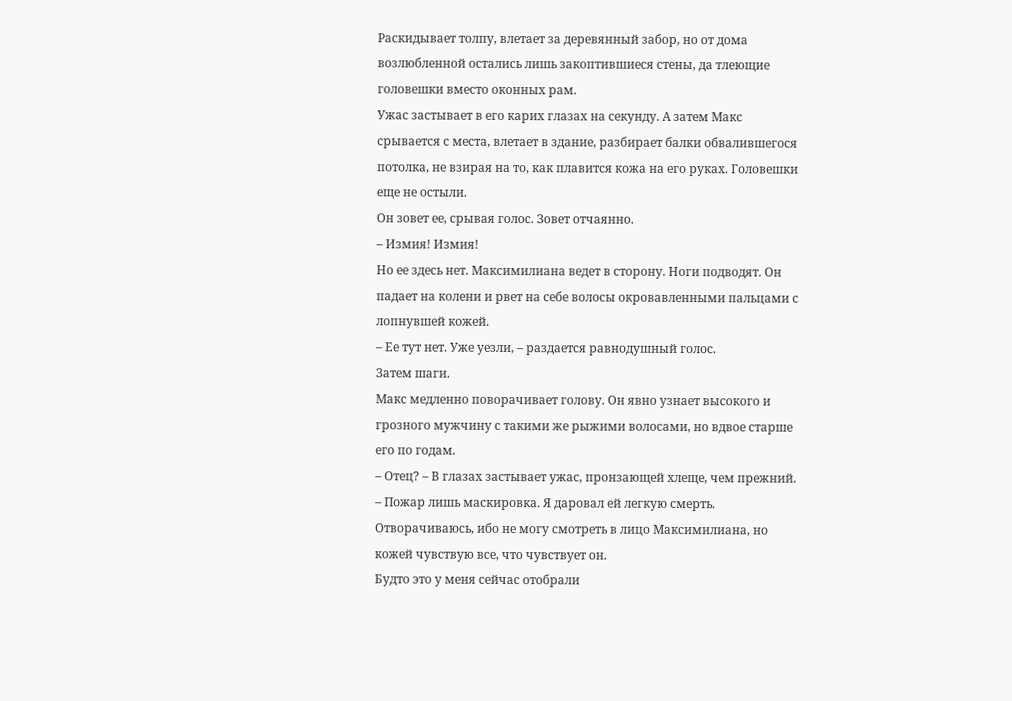Раскидывает толпу, влетает за деревянный забор, но от дома возлюбленной остались лишь закоптившиеся стены, да тлеющие головешки вместо оконных рам.
Ужас застывает в его карих глазах на секунду. А затем Макс срывается с места, влетает в здание, разбирает балки обвалившегося потолка, не взирая на то, как плавится кожа на его руках. Головешки еще не остыли.
Он зовет ее, срывая голос. Зовет отчаянно.
– Измия! Измия!
Но ее здесь нет. Максимилиана ведет в сторону. Ноги подводят. Он падает на колени и рвет на себе волосы окровавленными пальцами с лопнувшей кожей.
– Ее тут нет. Уже уезли, – раздается равнодушный голос.
Затем шаги.
Макс медленно поворачивает голову. Он явно узнает высокого и грозного мужчину с такими же рыжими волосами, но вдвое старше его по годам.
– Отец? – В глазах застывает ужас, пронзающей хлеще, чем прежний.
– Пожар лишь маскировка. Я даровал ей легкую смерть.
Отворачиваюсь, ибо не могу смотреть в лицо Максимилиана, но кожей чувствую все, что чувствует он.
Будто это у меня сейчас отобрали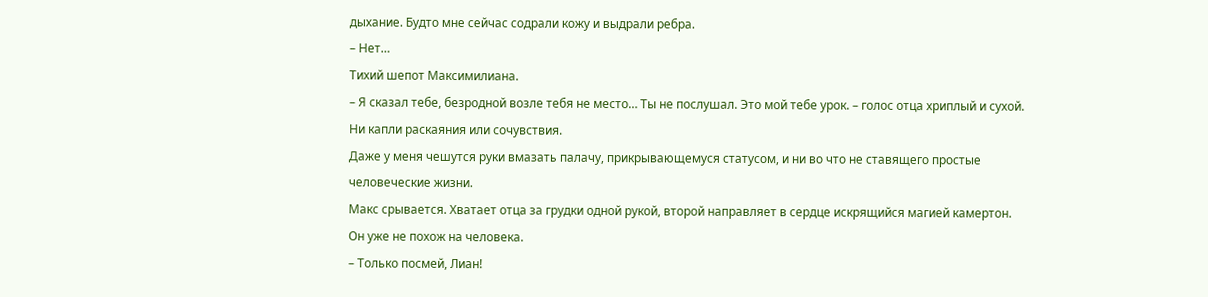дыхание. Будто мне сейчас содрали кожу и выдрали ребра.
– Нет…
Тихий шепот Максимилиана.
– Я сказал тебе, безродной возле тебя не место… Ты не послушал. Это мой тебе урок. – голос отца хриплый и сухой. Ни капли раскаяния или сочувствия.
Даже у меня чешутся руки вмазать палачу, прикрывающемуся статусом, и ни во что не ставящего простые человеческие жизни.
Макс срывается. Хватает отца за грудки одной рукой, второй направляет в сердце искрящийся магией камертон.
Он уже не похож на человека.
– Только посмей, Лиан!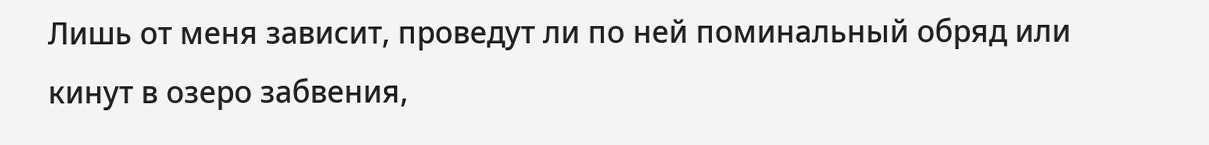Лишь от меня зависит, проведут ли по ней поминальный обряд или кинут в озеро забвения,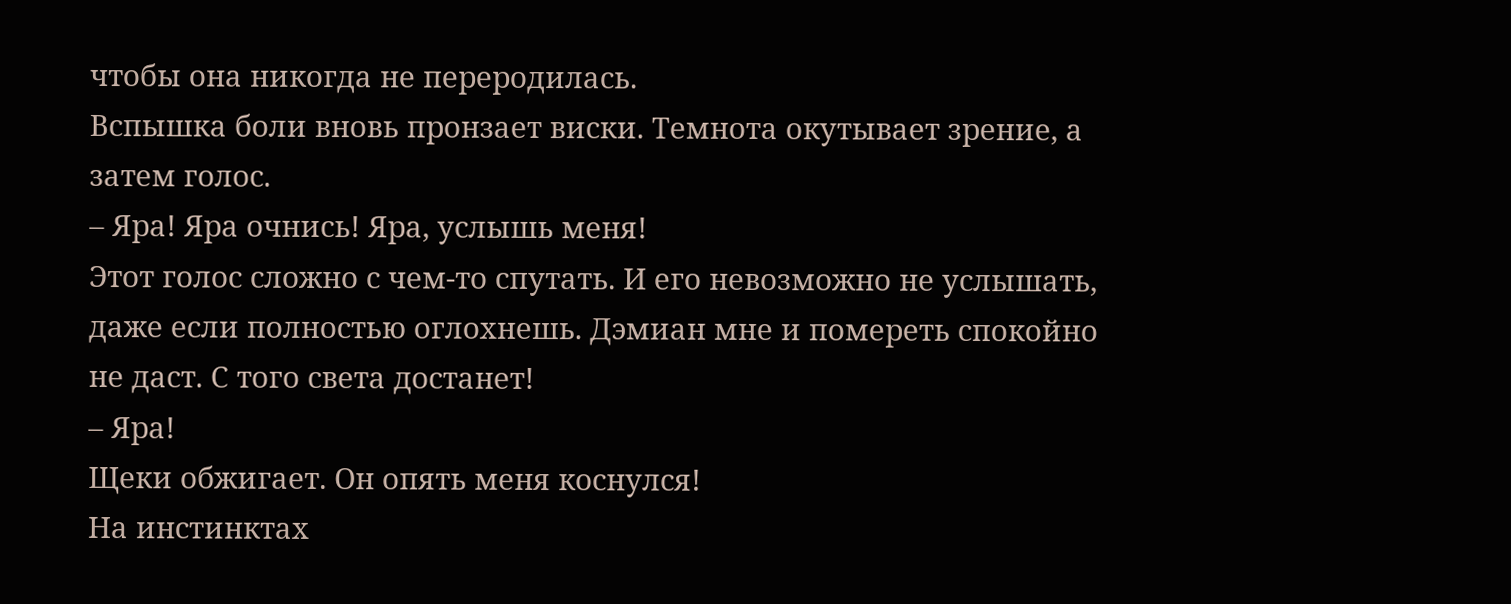чтобы она никогда не переродилась.
Вспышка боли вновь пронзает виски. Темнота окутывает зрение, а затем голос.
– Яра! Яра очнись! Яра, услышь меня!
Этот голос сложно с чем-то спутать. И его невозможно не услышать, даже если полностью оглохнешь. Дэмиан мне и помереть спокойно не даст. С того света достанет!
– Яра!
Щеки обжигает. Он опять меня коснулся!
На инстинктах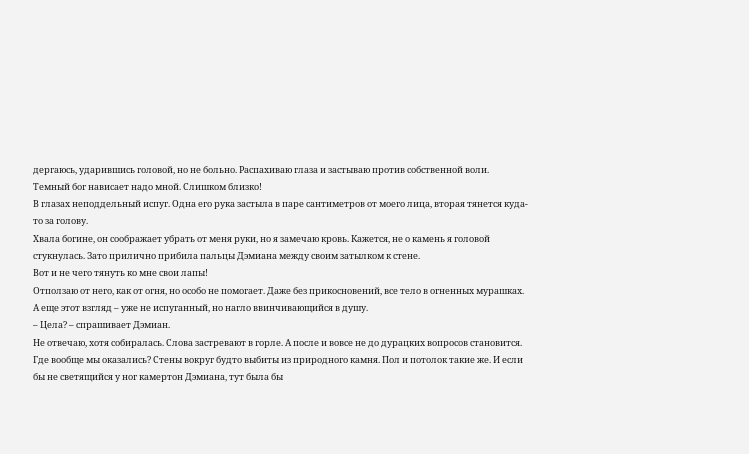дергаюсь, ударившись головой, но не больно. Распахиваю глаза и застываю против собственной воли.
Темный бог нависает надо мной. Слишком близко!
В глазах неподдельный испуг. Одна его рука застыла в паре сантиметров от моего лица, вторая тянется куда-то за голову.
Хвала богине, он соображает убрать от меня руки, но я замечаю кровь. Кажется, не о камень я головой стукнулась. Зато прилично прибила пальцы Дэмиана между своим затылком к стене.
Вот и не чего тянуть ко мне свои лапы!
Отползаю от него, как от огня, но особо не помогает. Даже без прикосновений, все тело в огненных мурашках. А еще этот взгляд – уже не испуганный, но нагло ввинчивающийся в душу.
– Цела? – спрашивает Дэмиан.
Не отвечаю, хотя собиралась. Слова застревают в горле. А после и вовсе не до дурацких вопросов становится.
Где вообще мы оказались? Стены вокруг будто выбиты из природного камня. Пол и потолок такие же. И если бы не светящийся у ног камертон Дэмиана, тут была бы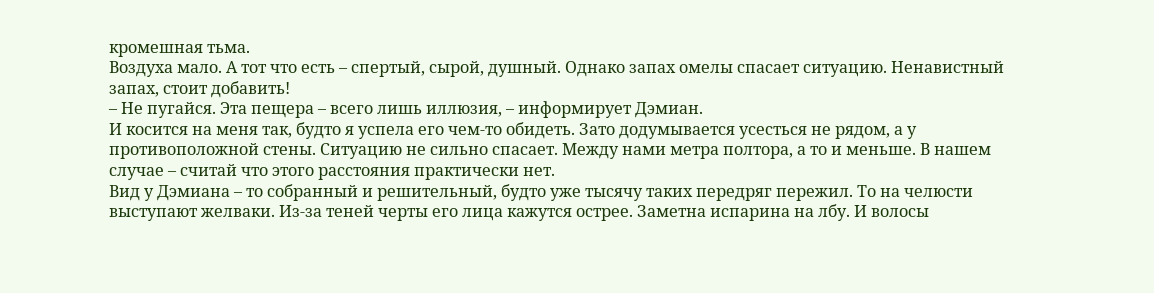кромешная тьма.
Воздуха мало. А тот что есть – спертый, сырой, душный. Однако запах омелы спасает ситуацию. Ненавистный запах, стоит добавить!
– Не пугайся. Эта пещера – всего лишь иллюзия, – информирует Дэмиан.
И косится на меня так, будто я успела его чем-то обидеть. Зато додумывается усесться не рядом, а у противоположной стены. Ситуацию не сильно спасает. Между нами метра полтора, а то и меньше. В нашем случае – считай что этого расстояния практически нет.
Вид у Дэмиана – то собранный и решительный, будто уже тысячу таких передряг пережил. То на челюсти выступают желваки. Из-за теней черты его лица кажутся острее. Заметна испарина на лбу. И волосы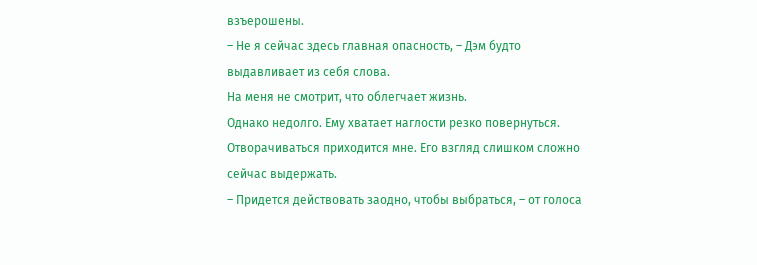взъерошены.
– Не я сейчас здесь главная опасность, – Дэм будто выдавливает из себя слова.
На меня не смотрит, что облегчает жизнь.
Однако недолго. Ему хватает наглости резко повернуться.
Отворачиваться приходится мне. Его взгляд слишком сложно сейчас выдержать.
– Придется действовать заодно, чтобы выбраться, – от голоса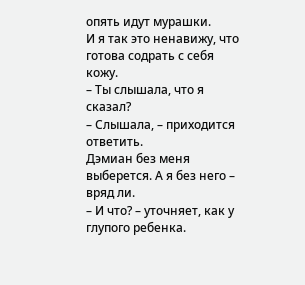опять идут мурашки.
И я так это ненавижу, что готова содрать с себя кожу.
– Ты слышала, что я сказал?
– Слышала, – приходится ответить.
Дэмиан без меня выберется. А я без него – вряд ли.
– И что? – уточняет, как у глупого ребенка.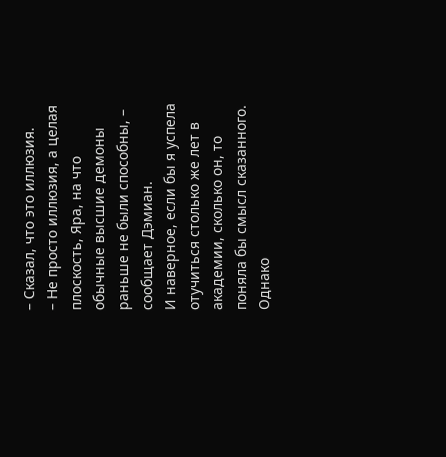– Сказал, что это иллюзия.
– Не просто иллюзия, а целая плоскость, Яра, на что обычные высшие демоны раньше не были способны, – сообщает Дэмиан.
И наверное, если бы я успела отучиться столько же лет в академии, сколько он, то поняла бы смысл сказанного. Однако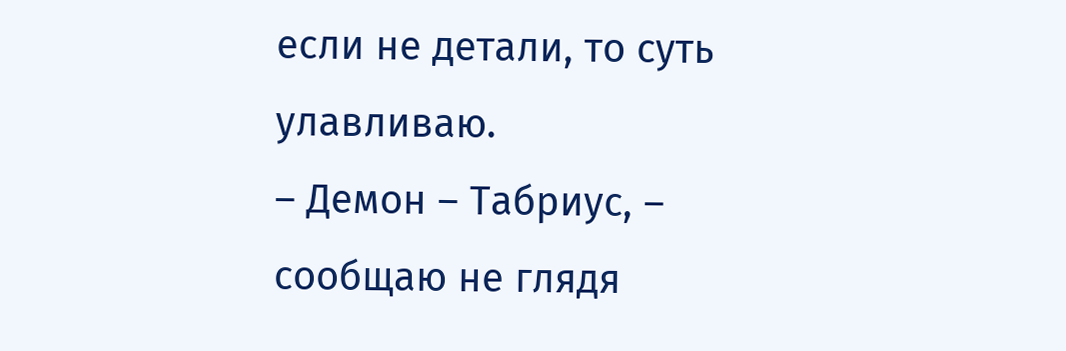если не детали, то суть улавливаю.
– Демон – Табриус, – сообщаю не глядя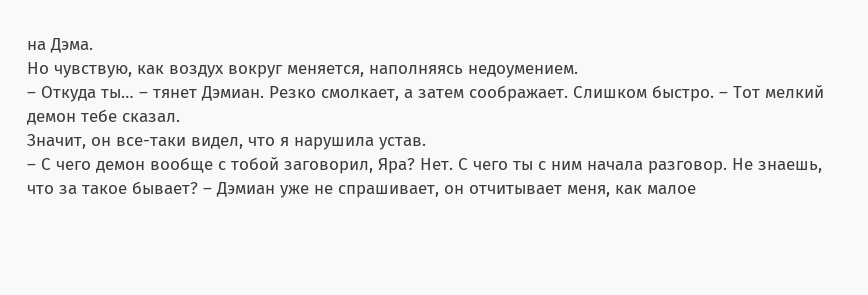на Дэма.
Но чувствую, как воздух вокруг меняется, наполняясь недоумением.
– Откуда ты… – тянет Дэмиан. Резко смолкает, а затем соображает. Слишком быстро. – Тот мелкий демон тебе сказал.
Значит, он все-таки видел, что я нарушила устав.
– С чего демон вообще с тобой заговорил, Яра? Нет. С чего ты с ним начала разговор. Не знаешь, что за такое бывает? – Дэмиан уже не спрашивает, он отчитывает меня, как малое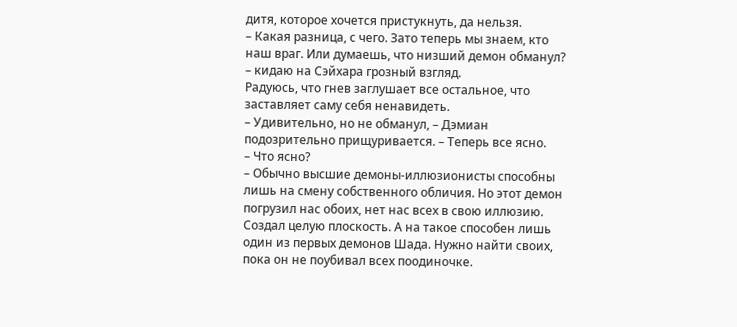дитя, которое хочется пристукнуть, да нельзя.
– Какая разница, с чего. Зато теперь мы знаем, кто наш враг. Или думаешь, что низший демон обманул? – кидаю на Сэйхара грозный взгляд.
Радуюсь, что гнев заглушает все остальное, что заставляет саму себя ненавидеть.
– Удивительно, но не обманул, – Дэмиан подозрительно прищуривается. – Теперь все ясно.
– Что ясно?
– Обычно высшие демоны-иллюзионисты способны лишь на смену собственного обличия. Но этот демон погрузил нас обоих, нет нас всех в свою иллюзию. Создал целую плоскость. А на такое способен лишь один из первых демонов Шада. Нужно найти своих, пока он не поубивал всех поодиночке.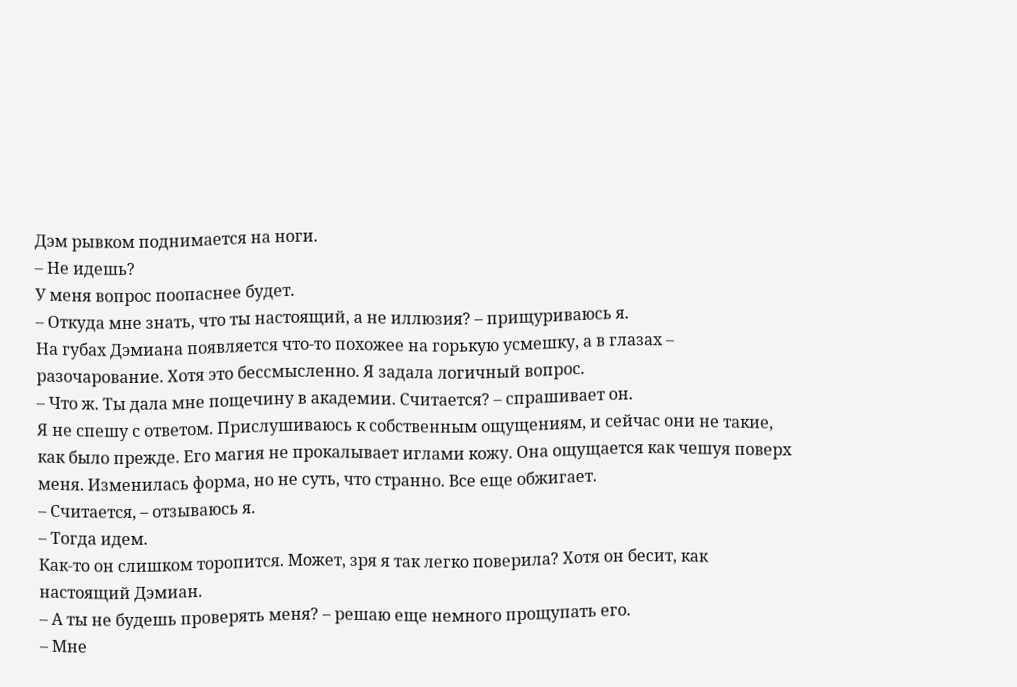Дэм рывком поднимается на ноги.
– Не идешь?
У меня вопрос поопаснее будет.
– Откуда мне знать, что ты настоящий, а не иллюзия? – прищуриваюсь я.
На губах Дэмиана появляется что-то похожее на горькую усмешку, а в глазах – разочарование. Хотя это бессмысленно. Я задала логичный вопрос.
– Что ж. Ты дала мне пощечину в академии. Считается? – спрашивает он.
Я не спешу с ответом. Прислушиваюсь к собственным ощущениям, и сейчас они не такие, как было прежде. Его магия не прокалывает иглами кожу. Она ощущается как чешуя поверх меня. Изменилась форма, но не суть, что странно. Все еще обжигает.
– Считается, – отзываюсь я.
– Тогда идем.
Как-то он слишком торопится. Может, зря я так легко поверила? Хотя он бесит, как настоящий Дэмиан.
– А ты не будешь проверять меня? – решаю еще немного прощупать его.
– Мне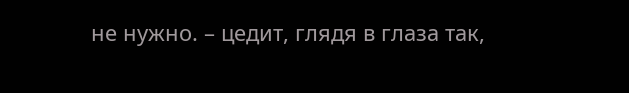не нужно. – цедит, глядя в глаза так,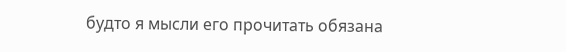будто я мысли его прочитать обязана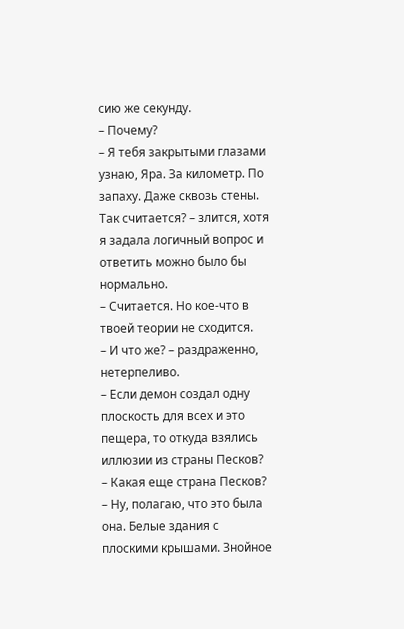сию же секунду.
– Почему?
– Я тебя закрытыми глазами узнаю, Яра. За километр. По запаху. Даже сквозь стены. Так считается? – злится, хотя я задала логичный вопрос и ответить можно было бы нормально.
– Считается. Но кое-что в твоей теории не сходится.
– И что же? – раздраженно, нетерпеливо.
– Если демон создал одну плоскость для всех и это пещера, то откуда взялись иллюзии из страны Песков?
– Какая еще страна Песков?
– Ну, полагаю, что это была она. Белые здания с плоскими крышами. Знойное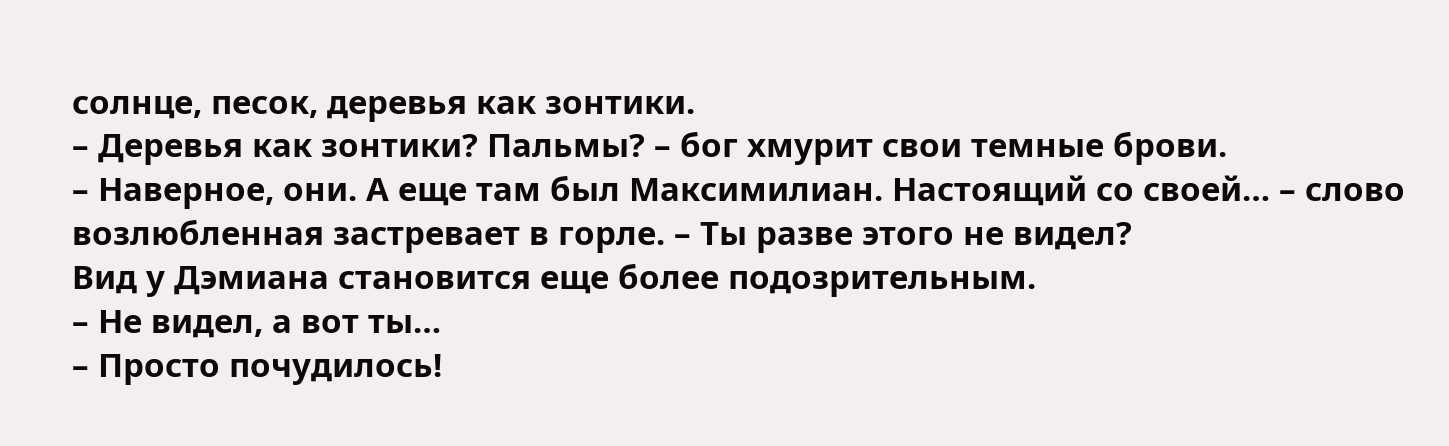солнце, песок, деревья как зонтики.
– Деревья как зонтики? Пальмы? – бог хмурит свои темные брови.
– Наверное, они. А еще там был Максимилиан. Настоящий со своей… – слово возлюбленная застревает в горле. – Ты разве этого не видел?
Вид у Дэмиана становится еще более подозрительным.
– Не видел, а вот ты…
– Просто почудилось!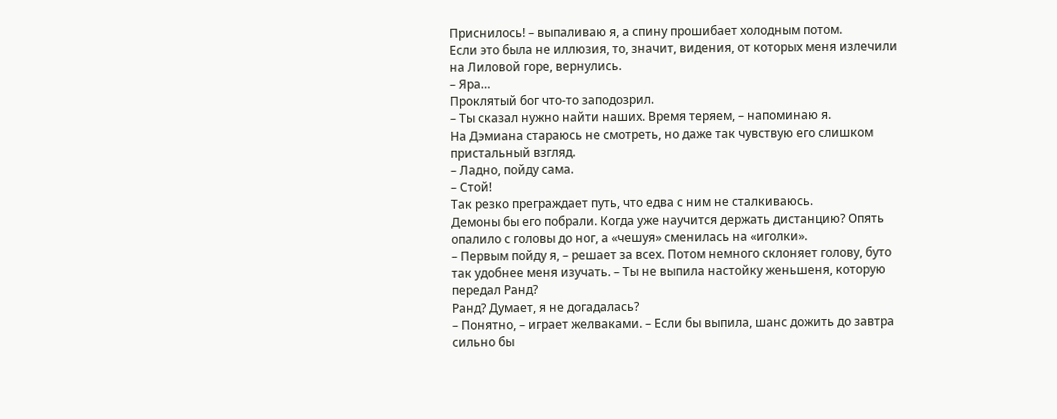Приснилось! – выпаливаю я, а спину прошибает холодным потом.
Если это была не иллюзия, то, значит, видения, от которых меня излечили на Лиловой горе, вернулись.
– Яра…
Проклятый бог что-то заподозрил.
– Ты сказал нужно найти наших. Время теряем, – напоминаю я.
На Дэмиана стараюсь не смотреть, но даже так чувствую его слишком пристальный взгляд.
– Ладно, пойду сама.
– Стой!
Так резко преграждает путь, что едва с ним не сталкиваюсь.
Демоны бы его побрали. Когда уже научится держать дистанцию? Опять опалило с головы до ног, а «чешуя» сменилась на «иголки».
– Первым пойду я, – решает за всех. Потом немного склоняет голову, буто так удобнее меня изучать. – Ты не выпила настойку женьшеня, которую передал Ранд?
Ранд? Думает, я не догадалась?
– Понятно, – играет желваками. – Если бы выпила, шанс дожить до завтра сильно бы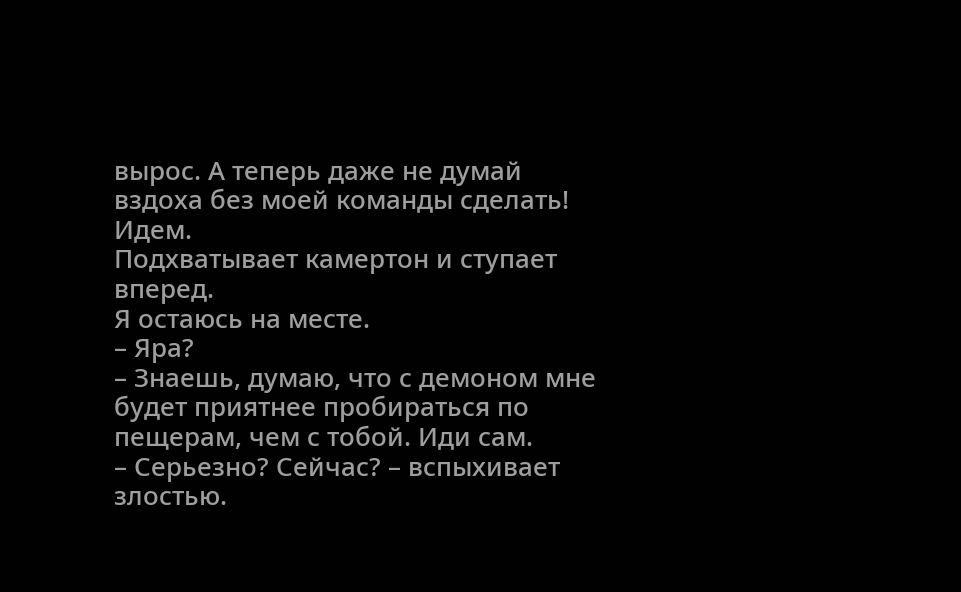вырос. А теперь даже не думай вздоха без моей команды сделать! Идем.
Подхватывает камертон и ступает вперед.
Я остаюсь на месте.
– Яра?
– Знаешь, думаю, что с демоном мне будет приятнее пробираться по пещерам, чем с тобой. Иди сам.
– Серьезно? Сейчас? – вспыхивает злостью.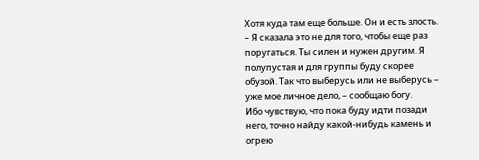Хотя куда там еще больше. Он и есть злость.
– Я сказала это не для того, чтобы еще раз поругаться. Ты силен и нужен другим. Я полупустая и для группы буду скорее обузой. Так что выберусь или не выберусь – уже мое личное дело, – сообщаю богу.
Ибо чувствую, что пока буду идти позади него, точно найду какой-нибудь камень и огрею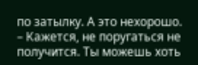по затылку. А это нехорошо.
– Кажется, не поругаться не получится. Ты можешь хоть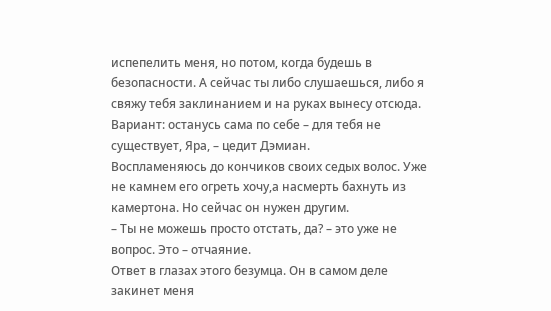испепелить меня, но потом, когда будешь в безопасности. А сейчас ты либо слушаешься, либо я свяжу тебя заклинанием и на руках вынесу отсюда. Вариант: останусь сама по себе – для тебя не существует, Яра, – цедит Дэмиан.
Воспламеняюсь до кончиков своих седых волос. Уже не камнем его огреть хочу,а насмерть бахнуть из камертона. Но сейчас он нужен другим.
– Ты не можешь просто отстать, да? – это уже не вопрос. Это – отчаяние.
Ответ в глазах этого безумца. Он в самом деле закинет меня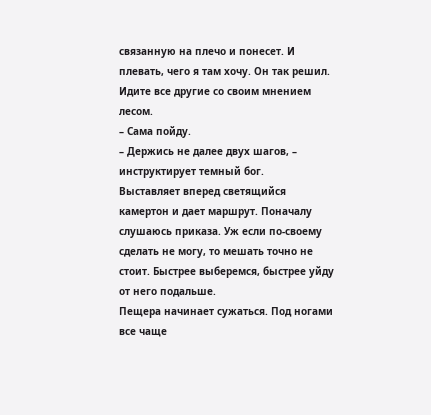связанную на плечо и понесет. И плевать, чего я там хочу. Он так решил. Идите все другие со своим мнением лесом.
– Сама пойду.
– Держись не далее двух шагов, – инструктирует темный бог.
Выставляет вперед светящийся камертон и дает маршрут. Поначалу слушаюсь приказа. Уж если по-своему сделать не могу, то мешать точно не стоит. Быстрее выберемся, быстрее уйду от него подальше.
Пещера начинает сужаться. Под ногами все чаще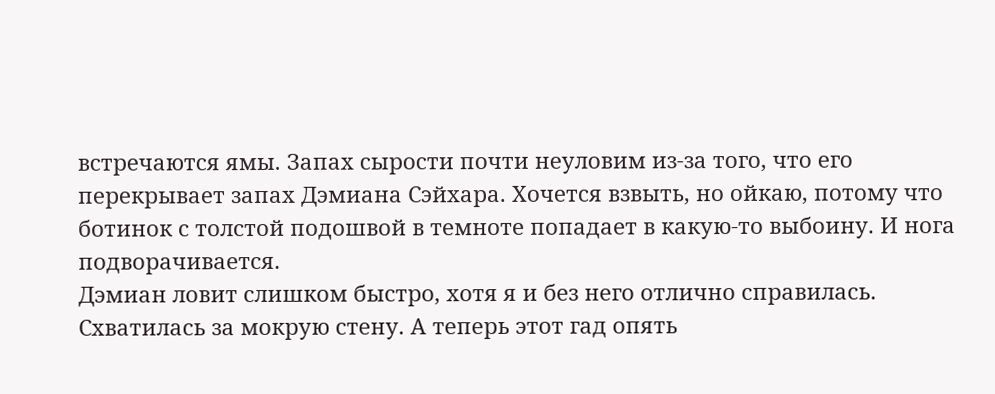встречаются ямы. Запах сырости почти неуловим из-за того, что его перекрывает запах Дэмиана Сэйхара. Хочется взвыть, но ойкаю, потому что ботинок с толстой подошвой в темноте попадает в какую-то выбоину. И нога подворачивается.
Дэмиан ловит слишком быстро, хотя я и без него отлично справилась. Схватилась за мокрую стену. А теперь этот гад опять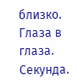близко. Глаза в глаза. Секунда.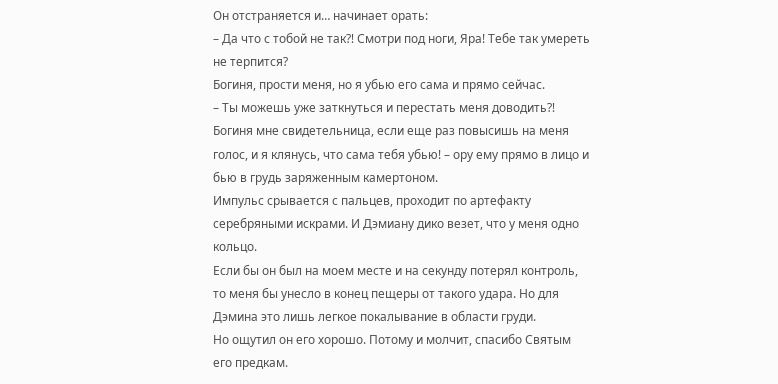Он отстраняется и… начинает орать:
– Да что с тобой не так⁈ Смотри под ноги, Яра! Тебе так умереть не терпится?
Богиня, прости меня, но я убью его сама и прямо сейчас.
– Ты можешь уже заткнуться и перестать меня доводить⁈ Богиня мне свидетельница, если еще раз повысишь на меня голос, и я клянусь, что сама тебя убью! – ору ему прямо в лицо и бью в грудь заряженным камертоном.
Импульс срывается с пальцев, проходит по артефакту серебряными искрами. И Дэмиану дико везет, что у меня одно кольцо.
Если бы он был на моем месте и на секунду потерял контроль, то меня бы унесло в конец пещеры от такого удара. Но для Дэмина это лишь легкое покалывание в области груди.
Но ощутил он его хорошо. Потому и молчит, спасибо Святым его предкам.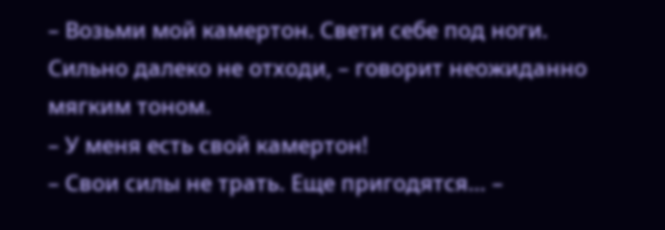– Возьми мой камертон. Свети себе под ноги. Сильно далеко не отходи, – говорит неожиданно мягким тоном.
– У меня есть свой камертон!
– Свои силы не трать. Еще пригодятся… –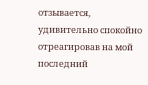отзывается, удивительно спокойно отреагировав на мой последний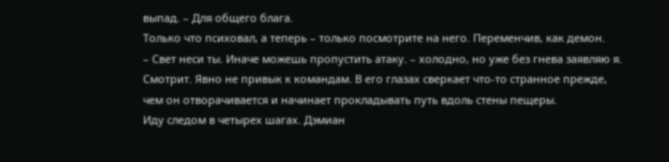выпад. – Для общего блага.
Только что психовал, а теперь – только посмотрите на него. Переменчив, как демон.
– Свет неси ты. Иначе можешь пропустить атаку. – холодно, но уже без гнева заявляю я.
Смотрит. Явно не привык к командам. В его глазах сверкает что-то странное прежде, чем он отворачивается и начинает прокладывать путь вдоль стены пещеры.
Иду следом в четырех шагах. Дэмиан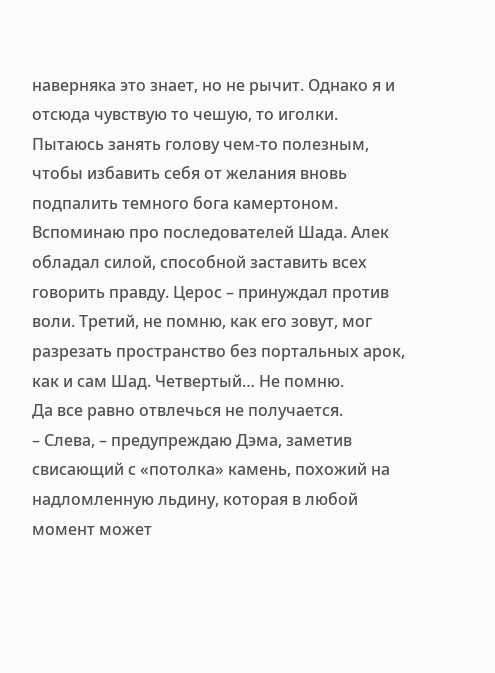наверняка это знает, но не рычит. Однако я и отсюда чувствую то чешую, то иголки.
Пытаюсь занять голову чем-то полезным, чтобы избавить себя от желания вновь подпалить темного бога камертоном. Вспоминаю про последователей Шада. Алек обладал силой, способной заставить всех говорить правду. Церос – принуждал против воли. Третий, не помню, как его зовут, мог разрезать пространство без портальных арок, как и сам Шад. Четвертый… Не помню.
Да все равно отвлечься не получается.
– Слева, – предупреждаю Дэма, заметив свисающий с «потолка» камень, похожий на надломленную льдину, которая в любой момент может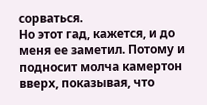сорваться.
Но этот гад, кажется, и до меня ее заметил. Потому и подносит молча камертон вверх, показывая, что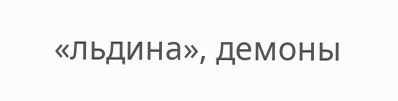«льдина», демоны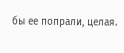бы ее попрали, целая.